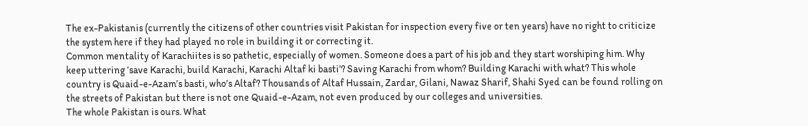The ex-Pakistanis (currently the citizens of other countries visit Pakistan for inspection every five or ten years) have no right to criticize the system here if they had played no role in building it or correcting it.
Common mentality of Karachiites is so pathetic, especially of women. Someone does a part of his job and they start worshiping him. Why keep uttering ‘save Karachi, build Karachi, Karachi Altaf ki basti’? Saving Karachi from whom? Building Karachi with what? This whole country is Quaid-e-Azam’s basti, who’s Altaf? Thousands of Altaf Hussain, Zardar, Gilani, Nawaz Sharif, Shahi Syed can be found rolling on the streets of Pakistan but there is not one Quaid-e-Azam, not even produced by our colleges and universities.
The whole Pakistan is ours. What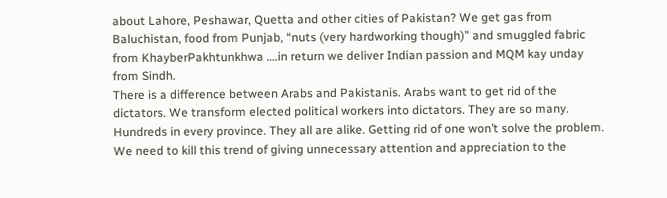about Lahore, Peshawar, Quetta and other cities of Pakistan? We get gas from Baluchistan, food from Punjab, “nuts (very hardworking though)” and smuggled fabric from KhayberPakhtunkhwa ….in return we deliver Indian passion and MQM kay unday from Sindh.
There is a difference between Arabs and Pakistanis. Arabs want to get rid of the dictators. We transform elected political workers into dictators. They are so many. Hundreds in every province. They all are alike. Getting rid of one won’t solve the problem.
We need to kill this trend of giving unnecessary attention and appreciation to the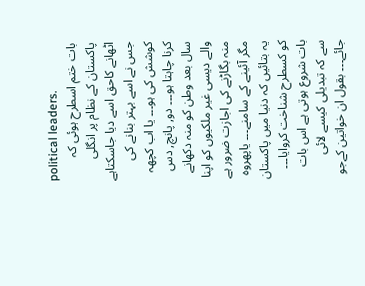political leaders.
بات ختم اسطرح ہوئی کہ پاکستان کے نظام پر انگلی اٹھانے کاحق اسے دیا جاسکتاہے جس نے اسے بہتر بنانے کی کوشش کی ہو۔۔۔ یا اب کچھہ کرنا چاہتا ہو۔۔۔ دو, پانچ, دس سال بعد وطن کو منہ دکھانے والے دیسی غیر ملکیوں کو اپنا منہ بگاڑنے کی اجازت ضرور ہے مگر آئینے کے سامنے۔۔۔ یاپھروہ یہ بتائیں کہ دنیا میں پاکستان کو کسطرح شناخت کروایا۔۔۔
بات شروع ہوتی ہے اس بات سے کہ تبدیلی کیسے لائی جائے۔۔۔ بقول ان خواتین کےجو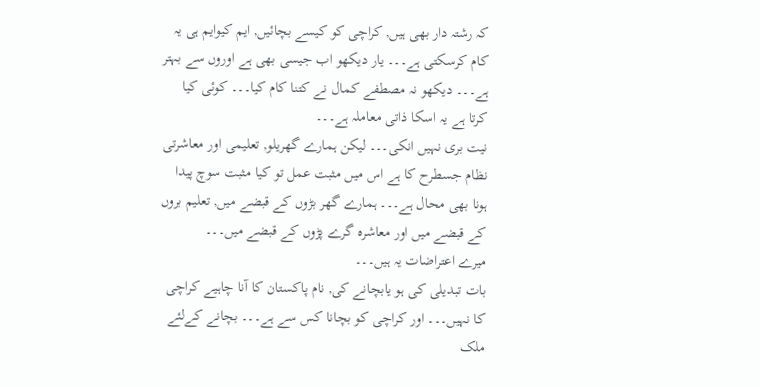کہ رشتہ دار بھی ہیں, کراچی کو کیسے بچائیں, ایم کیوایم ہی یہ کام کرسکتی ہے۔۔۔ یار دیکھو اب جیسی بھی ہے اوروں سے بہتر ہے۔۔۔ دیکھو نہ مصطفے کمال نے کتنا کام کیا۔۔۔ کوئی کیا کرتا ہے یہ اسکا ذاتی معاملہ ہے۔۔۔
نیت بری نہیں انکی۔۔۔ لیکن ہمارے گھریلو, تعلیمی اور معاشرتی نظام جسطرح کا ہے اس میں مثبت عمل تو کیا مثبت سوچ پیدا ہونا بھی محال ہے۔۔۔ ہمارے گھر بڑوں کے قبضے میں, تعلیم بروں کے قبضے میں اور معاشرہ گرے پڑوں کے قبضے میں۔۔۔
میرے اعتراضات یہ ہیں۔۔۔
بات تبدیلی کی ہو یابچانے کی, نام پاکستان کا آنا چاہیے کراچی کا نہیں۔۔۔ اور کراچی کو بچانا کس سے ہے۔۔۔ بچانے کےلئے ملک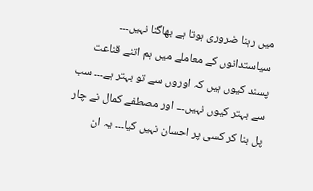میں رہنا ضروری ہوتا ہے بھاگنا نہیں۔۔۔ سیاستدانوں کے معاملے میں ہم اتنے قناعت پسند کیوں ہیں کہ اوروں سے تو بہتر ہے۔۔۔ سب سے بہتر کیوں نہیں۔۔۔ اور مصطفے کمال نے چار پل بنا کر کسی پر احسان نہیں کیا۔۔۔ یہ ان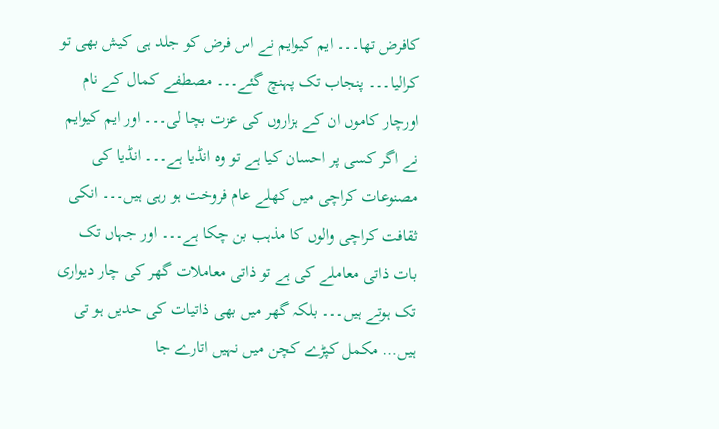کافرض تھا۔۔۔ ایم کیوایم نے اس فرض کو جلد ہی کیش بھی تو کرالیا۔۔۔ پنجاب تک پہنچ گئے۔۔۔ مصطفے کمال کے نام اورچار کاموں ان کے ہزاروں کی عزت بچا لی۔۔۔ اور ایم کیوایم نے اگر کسی پر احسان کیا ہے تو وہ انڈیا ہے۔۔۔ انڈیا کی مصنوعات کراچی میں کھلے عام فروخت ہو رہی ہیں۔۔۔ انکی ثقافت کراچی والوں کا مذہب بن چکا ہے۔۔۔ اور جہاں تک بات ذاتی معاملے کی ہے تو ذاتی معاملات گھر کی چار دیواری تک ہوتے ہیں۔۔۔ بلکہ گھر میں بھی ذاتیات کی حدیں ہو تی ہیں… مکمل کپڑے کچن میں نہیں اتارے جا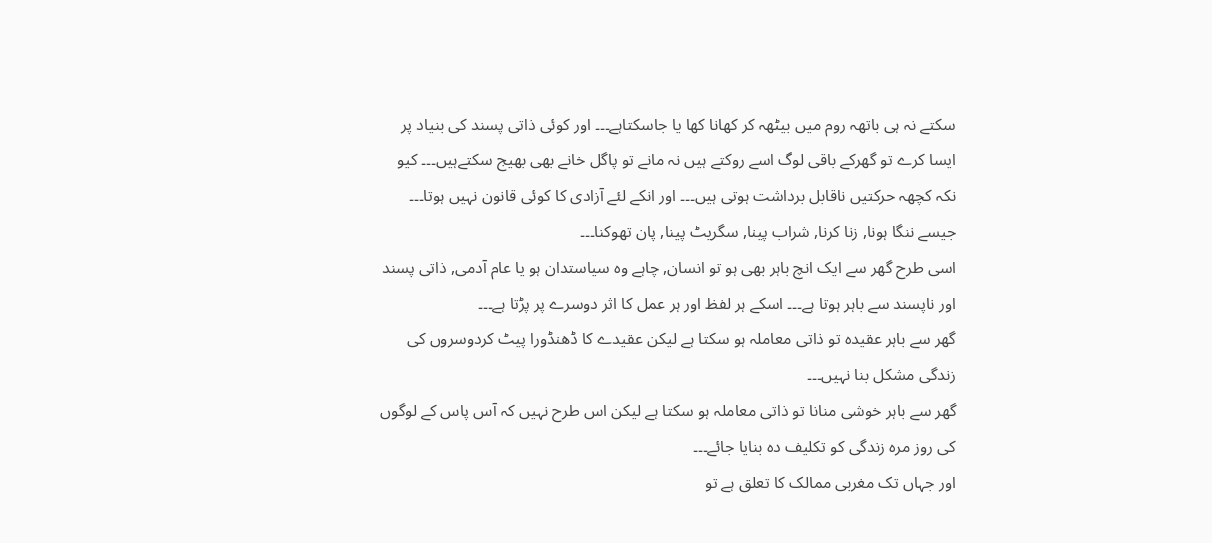سکتے نہ ہی باتھہ روم میں بیٹھہ کر کھانا کھا یا جاسکتاہے۔۔۔ اور کوئی ذاتی پسند کی بنیاد پر ایسا کرے تو گھرکے باقی لوگ اسے روکتے ہیں نہ مانے تو پاگل خانے بھی بھیج سکتےہیں۔۔۔ کیو نکہ کچھہ حرکتیں ناقابل برداشت ہوتی ہیں۔۔۔ اور انکے لئے آزادی کا کوئی قانون نہیں ہوتا۔۔۔ جیسے ننگا ہونا, زنا کرنا, شراب پینا, سگریٹ پینا, پان تھوکنا۔۔۔
اسی طرح گھر سے ایک انچ باہر بھی ہو تو انسان, چاہے وہ سیاستدان ہو یا عام آدمی, ذاتی پسند اور ناپسند سے باہر ہوتا ہے۔۔۔ اسکے ہر لفظ اور ہر عمل کا اثر دوسرے پر پڑتا ہے۔۔۔
گھر سے باہر عقیدہ تو ذاتی معاملہ ہو سکتا ہے لیکن عقیدے کا ڈھنڈورا پیٹ کردوسروں کی زندگی مشکل بنا نہیں۔۔۔
گھر سے باہر خوشی منانا تو ذاتی معاملہ ہو سکتا ہے لیکن اس طرح نہیں کہ آس پاس کے لوگوں کی روز مرہ زندگی کو تکلیف دہ بنایا جائے۔۔۔
اور جہاں تک مغربی ممالک کا تعلق ہے تو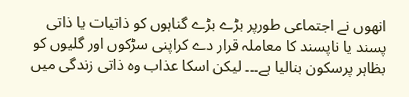انھوں نے اجتماعی طورپر بڑے بڑے گناہوں کو ذاتیات یا ذاتی پسند یا ناپسند کا معاملہ قرار دے کراپنی سڑکوں اور گلیوں کو بظاہر پرسکون بنالیا ہے۔۔۔ لیکن اسکا عذاب وہ ذاتی زندگی میں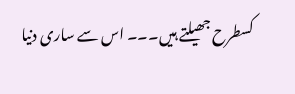کسطرح جھیلتے ہیں۔۔۔ اس سے ساری دنیا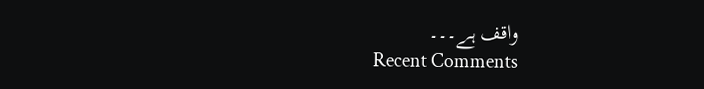واقف ہے۔۔۔
Recent Comments